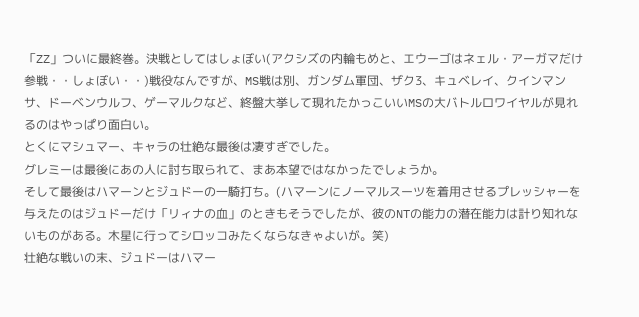「ZZ」ついに最終巻。決戦としてはしょぼい(アクシズの内輪もめと、エウーゴはネェル・アーガマだけ参戦・・しょぼい・・)戦役なんですが、MS戦は別、ガンダム軍団、ザク3、キュベレイ、クインマンサ、ドーベンウルフ、ゲーマルクなど、終盤大挙して現れたかっこいいMSの大バトルロワイヤルが見れるのはやっぱり面白い。
とくにマシュマー、キャラの壮絶な最後は凄すぎでした。
グレミーは最後にあの人に討ち取られて、まあ本望ではなかったでしょうか。
そして最後はハマーンとジュドーの一騎打ち。(ハマーンにノーマルスーツを着用させるプレッシャーを与えたのはジュドーだけ「リィナの血」のときもそうでしたが、彼のNTの能力の潜在能力は計り知れないものがある。木星に行ってシロッコみたくならなきゃよいが。笑)
壮絶な戦いの末、ジュドーはハマー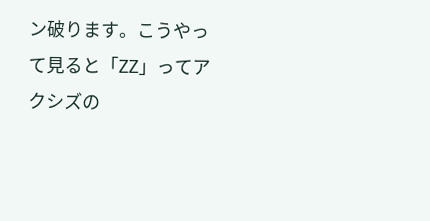ン破ります。こうやって見ると「ZZ」ってアクシズの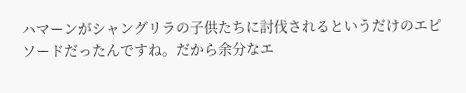ハマーンがシャングリラの子供たちに討伐されるというだけのエピソードだったんですね。だから余分なエ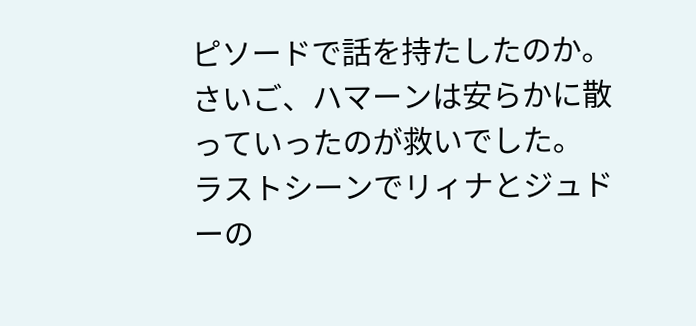ピソードで話を持たしたのか。さいご、ハマーンは安らかに散っていったのが救いでした。
ラストシーンでリィナとジュドーの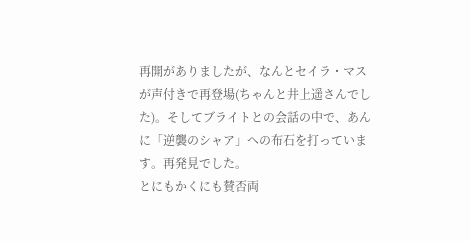再開がありましたが、なんとセイラ・マスが声付きで再登場(ちゃんと井上遥さんでした)。そしてブライトとの会話の中で、あんに「逆襲のシャア」への布石を打っています。再発見でした。
とにもかくにも賛否両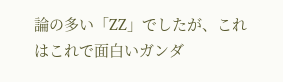論の多い「ZZ」でしたが、これはこれで面白いガンダ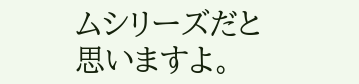ムシリーズだと思いますよ。